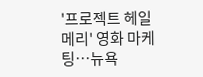'프로젝트 헤일 메리' 영화 마케팅…뉴욕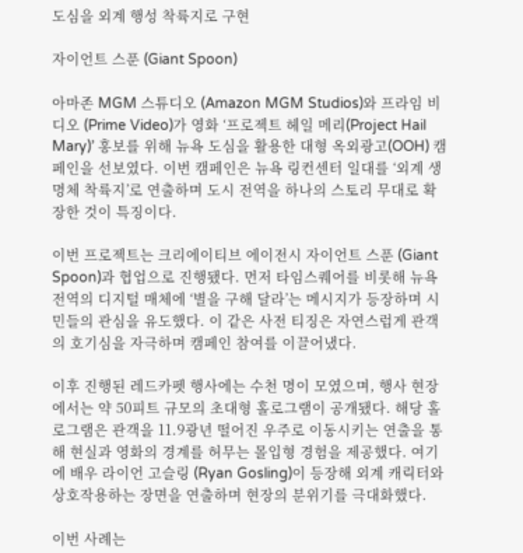도심을 외계 행성 착륙지로 구현

자이언트 스푼 (Giant Spoon)

아마존 MGM 스튜디오 (Amazon MGM Studios)와 프라임 비디오 (Prime Video)가 영화 ‘프로젝트 헤일 메리(Project Hail Mary)’ 홍보를 위해 뉴욕 도심을 활용한 대형 옥외광고(OOH) 캠페인을 선보였다. 이번 캠페인은 뉴욕 링컨센터 일대를 ‘외계 생명체 착륙지’로 연출하며 도시 전역을 하나의 스토리 무대로 확장한 것이 특징이다.

이번 프로젝트는 크리에이티브 에이전시 자이언트 스푼 (Giant Spoon)과 협업으로 진행됐다. 먼저 타임스퀘어를 비롯해 뉴욕 전역의 디지털 매체에 ‘별을 구해 달라’는 메시지가 등장하며 시민들의 관심을 유도했다. 이 같은 사전 티징은 자연스럽게 관객의 호기심을 자극하며 캠페인 참여를 이끌어냈다.

이후 진행된 레드카펫 행사에는 수천 명이 모였으며, 행사 현장에서는 약 50피트 규모의 초대형 홀로그램이 공개됐다. 해당 홀로그램은 관객을 11.9광년 떨어진 우주로 이동시키는 연출을 통해 현실과 영화의 경계를 허무는 몰입형 경험을 제공했다. 여기에 배우 라이언 고슬링 (Ryan Gosling)이 등장해 외계 캐릭터와 상호작용하는 장면을 연출하며 현장의 분위기를 극대화했다.

이번 사례는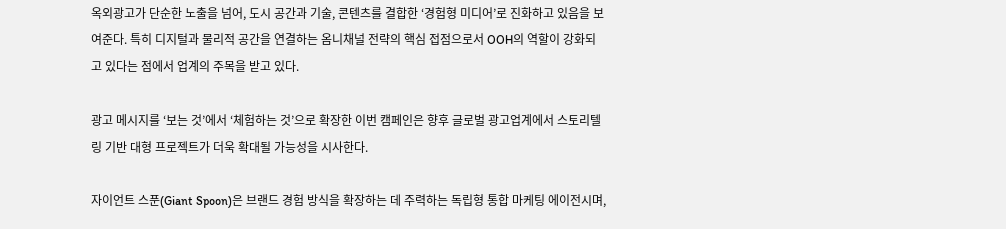옥외광고가 단순한 노출을 넘어, 도시 공간과 기술, 콘텐츠를 결합한 ‘경험형 미디어’로 진화하고 있음을 보여준다. 특히 디지털과 물리적 공간을 연결하는 옴니채널 전략의 핵심 접점으로서 OOH의 역할이 강화되고 있다는 점에서 업계의 주목을 받고 있다.

광고 메시지를 ‘보는 것’에서 ‘체험하는 것’으로 확장한 이번 캠페인은 향후 글로벌 광고업계에서 스토리텔링 기반 대형 프로젝트가 더욱 확대될 가능성을 시사한다.

자이언트 스푼(Giant Spoon)은 브랜드 경험 방식을 확장하는 데 주력하는 독립형 통합 마케팅 에이전시며,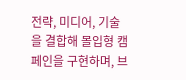전략, 미디어, 기술을 결합해 몰입형 캠페인을 구현하며, 브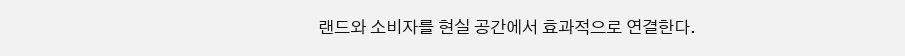랜드와 소비자를 현실 공간에서 효과적으로 연결한다.